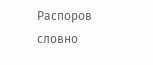Распоров словно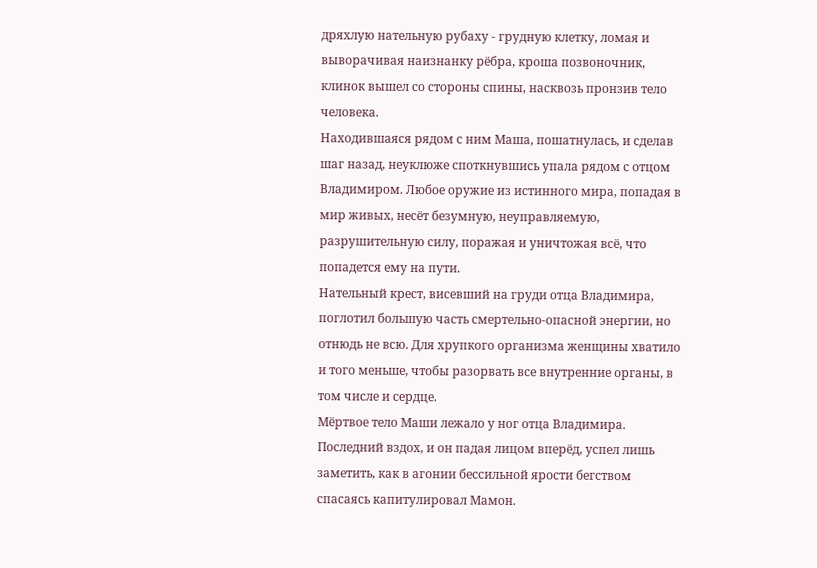дряхлую нательную рубаху - грудную клетку, ломая и выворачивая наизнанку рёбра, кроша позвоночник, клинок вышел со стороны спины, насквозь пронзив тело человека.
Находившаяся рядом с ним Маша, пошатнулась, и сделав шаг назад, неуклюже споткнувшись упала рядом с отцом Владимиром. Любое оружие из истинного мира, попадая в мир живых, несёт безумную, неуправляемую, разрушительную силу, поражая и уничтожая всё, что попадется ему на пути.
Нательный крест, висевший на груди отца Владимира, поглотил большую часть смертельно-опасной энергии, но отнюдь не всю. Для хрупкого организма женщины хватило и того меньше, чтобы разорвать все внутренние органы, в том числе и сердце.
Мёртвое тело Маши лежало у ног отца Владимира. Последний вздох, и он падая лицом вперёд, успел лишь заметить, как в агонии бессильной ярости бегством спасаясь капитулировал Мамон.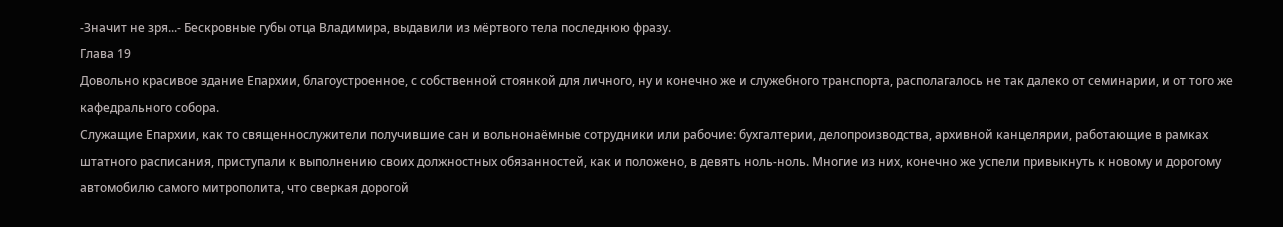-Значит не зря...- Бескровные губы отца Владимира, выдавили из мёртвого тела последнюю фразу.
Глава 19
Довольно красивое здание Епархии, благоустроенное, с собственной стоянкой для личного, ну и конечно же и служебного транспорта, располагалось не так далеко от семинарии, и от того же кафедрального собора.
Служащие Епархии, как то священнослужители получившие сан и вольнонаёмные сотрудники или рабочие: бухгалтерии, делопроизводства, архивной канцелярии, работающие в рамках штатного расписания, приступали к выполнению своих должностных обязанностей, как и положено, в девять ноль-ноль. Многие из них, конечно же успели привыкнуть к новому и дорогому автомобилю самого митрополита, что сверкая дорогой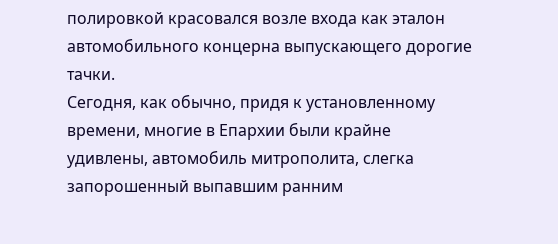полировкой красовался возле входа как эталон автомобильного концерна выпускающего дорогие тачки.
Сегодня, как обычно, придя к установленному времени, многие в Епархии были крайне удивлены, автомобиль митрополита, слегка запорошенный выпавшим ранним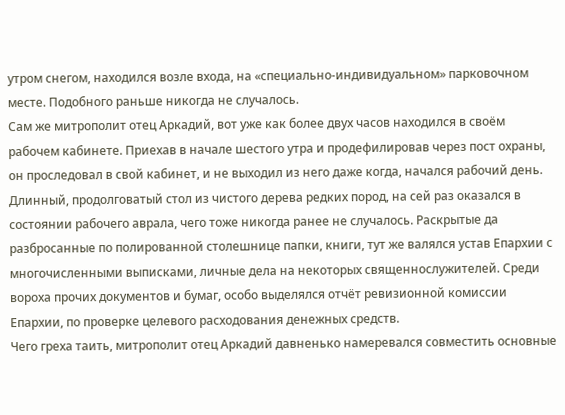утром снегом, находился возле входа, на «специально-индивидуальном» парковочном месте. Подобного раньше никогда не случалось.
Сам же митрополит отец Аркадий, вот уже как более двух часов находился в своём рабочем кабинете. Приехав в начале шестого утра и продефилировав через пост охраны, он проследовал в свой кабинет, и не выходил из него даже когда, начался рабочий день.
Длинный, продолговатый стол из чистого дерева редких пород, на сей раз оказался в состоянии рабочего аврала, чего тоже никогда ранее не случалось. Раскрытые да разбросанные по полированной столешнице папки, книги, тут же валялся устав Епархии с многочисленными выписками, личные дела на некоторых священнослужителей. Среди вороха прочих документов и бумаг, особо выделялся отчёт ревизионной комиссии Епархии, по проверке целевого расходования денежных средств.
Чего греха таить, митрополит отец Аркадий давненько намеревался совместить основные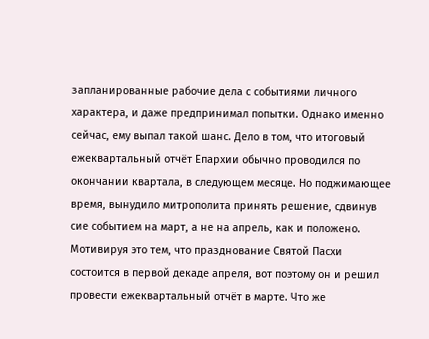запланированные рабочие дела с событиями личного характера, и даже предпринимал попытки. Однако именно сейчас, ему выпал такой шанс. Дело в том, что итоговый ежеквартальный отчёт Епархии обычно проводился по окончании квартала, в следующем месяце. Но поджимающее время, вынудило митрополита принять решение, сдвинув сие событием на март, а не на апрель, как и положено. Мотивируя это тем, что празднование Святой Пасхи состоится в первой декаде апреля, вот поэтому он и решил провести ежеквартальный отчёт в марте. Что же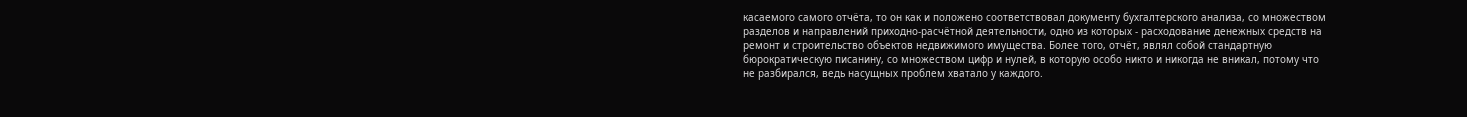касаемого самого отчёта, то он как и положено соответствовал документу бухгалтерского анализа, со множеством разделов и направлений приходно-расчётной деятельности, одно из которых - расходование денежных средств на ремонт и строительство объектов недвижимого имущества. Более того, отчёт, являл собой стандартную бюрократическую писанину, со множеством цифр и нулей, в которую особо никто и никогда не вникал, потому что не разбирался, ведь насущных проблем хватало у каждого.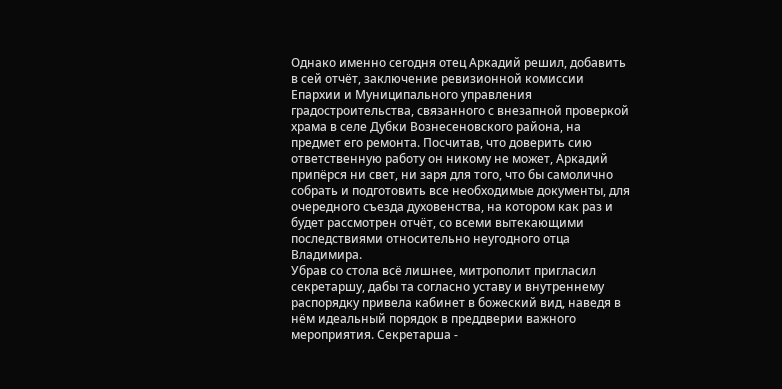Однако именно сегодня отец Аркадий решил, добавить в сей отчёт, заключение ревизионной комиссии Епархии и Муниципального управления градостроительства, связанного с внезапной проверкой храма в селе Дубки Вознесеновского района, на предмет его ремонта. Посчитав, что доверить сию ответственную работу он никому не может, Аркадий припёрся ни свет, ни заря для того, что бы самолично собрать и подготовить все необходимые документы, для очередного съезда духовенства, на котором как раз и будет рассмотрен отчёт, со всеми вытекающими последствиями относительно неугодного отца Владимира.
Убрав со стола всё лишнее, митрополит пригласил секретаршу, дабы та согласно уставу и внутреннему распорядку привела кабинет в божеский вид, наведя в нём идеальный порядок в преддверии важного мероприятия. Секретарша -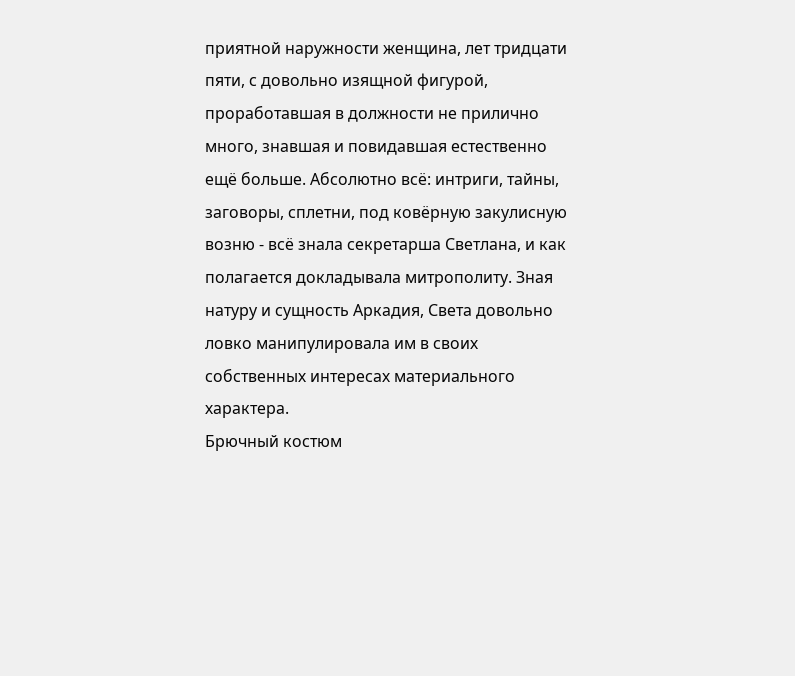приятной наружности женщина, лет тридцати пяти, с довольно изящной фигурой, проработавшая в должности не прилично много, знавшая и повидавшая естественно ещё больше. Абсолютно всё: интриги, тайны, заговоры, сплетни, под ковёрную закулисную возню - всё знала секретарша Светлана, и как полагается докладывала митрополиту. Зная натуру и сущность Аркадия, Света довольно ловко манипулировала им в своих собственных интересах материального характера.
Брючный костюм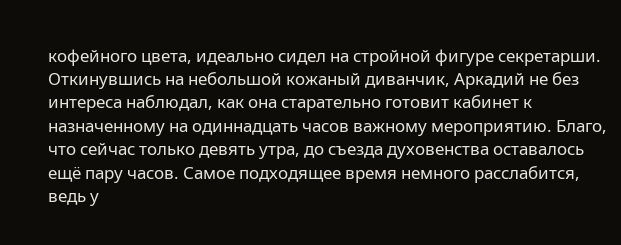кофейного цвета, идеально сидел на стройной фигуре секретарши. Откинувшись на небольшой кожаный диванчик, Аркадий не без интереса наблюдал, как она старательно готовит кабинет к назначенному на одиннадцать часов важному мероприятию. Благо, что сейчас только девять утра, до съезда духовенства оставалось ещё пару часов. Самое подходящее время немного расслабится, ведь у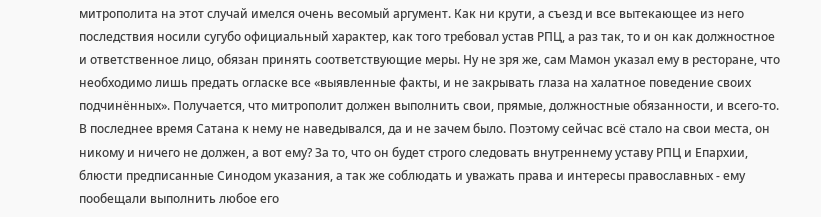митрополита на этот случай имелся очень весомый аргумент. Как ни крути, а съезд и все вытекающее из него последствия носили сугубо официальный характер, как того требовал устав РПЦ, а раз так, то и он как должностное и ответственное лицо, обязан принять соответствующие меры. Ну не зря же, сам Мамон указал ему в ресторане, что необходимо лишь предать огласке все «выявленные факты, и не закрывать глаза на халатное поведение своих подчинённых». Получается, что митрополит должен выполнить свои, прямые, должностные обязанности, и всего-то.
В последнее время Сатана к нему не наведывался, да и не зачем было. Поэтому сейчас всё стало на свои места, он никому и ничего не должен, а вот ему? За то, что он будет строго следовать внутреннему уставу РПЦ и Епархии, блюсти предписанные Синодом указания, а так же соблюдать и уважать права и интересы православных - ему пообещали выполнить любое его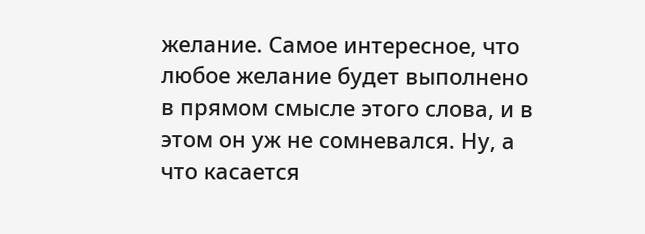желание. Самое интересное, что любое желание будет выполнено в прямом смысле этого слова, и в этом он уж не сомневался. Ну, а что касается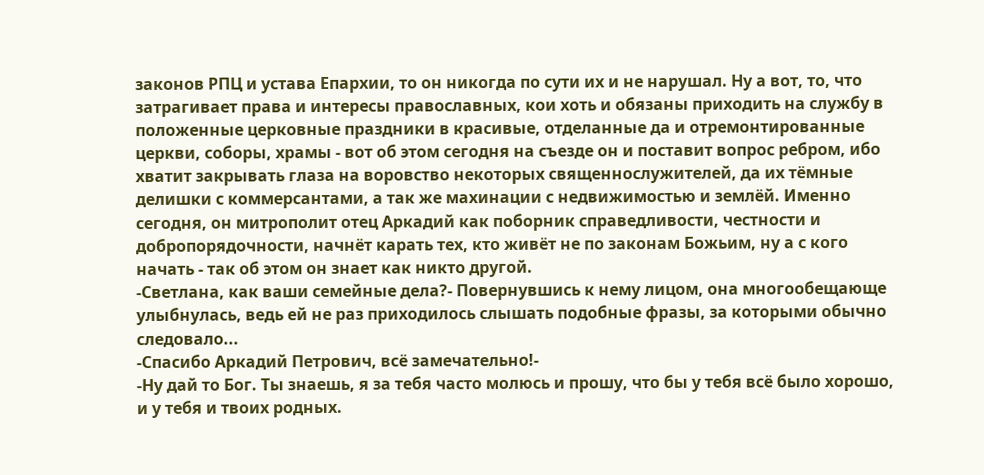законов РПЦ и устава Епархии, то он никогда по сути их и не нарушал. Ну а вот, то, что затрагивает права и интересы православных, кои хоть и обязаны приходить на службу в положенные церковные праздники в красивые, отделанные да и отремонтированные церкви, соборы, храмы - вот об этом сегодня на съезде он и поставит вопрос ребром, ибо хватит закрывать глаза на воровство некоторых священнослужителей, да их тёмные делишки с коммерсантами, а так же махинации с недвижимостью и землёй. Именно сегодня, он митрополит отец Аркадий как поборник справедливости, честности и добропорядочности, начнёт карать тех, кто живёт не по законам Божьим, ну а с кого начать - так об этом он знает как никто другой.
-Светлана, как ваши семейные дела?- Повернувшись к нему лицом, она многообещающе улыбнулась, ведь ей не раз приходилось слышать подобные фразы, за которыми обычно следовало...
-Спасибо Аркадий Петрович, всё замечательно!-
-Ну дай то Бог. Ты знаешь, я за тебя часто молюсь и прошу, что бы у тебя всё было хорошо, и у тебя и твоих родных.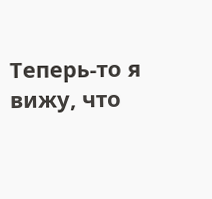Теперь-то я вижу, что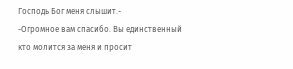Господь Бог меня слышит.-
-Огромное вам спасибо. Вы единственный кто молится за меня и просит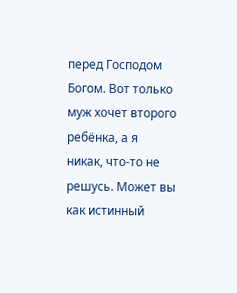перед Господом Богом. Вот только муж хочет второго ребёнка, а я никак, что-то не решусь. Может вы как истинный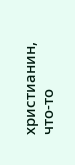христианин, что-то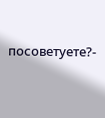посоветуете?-